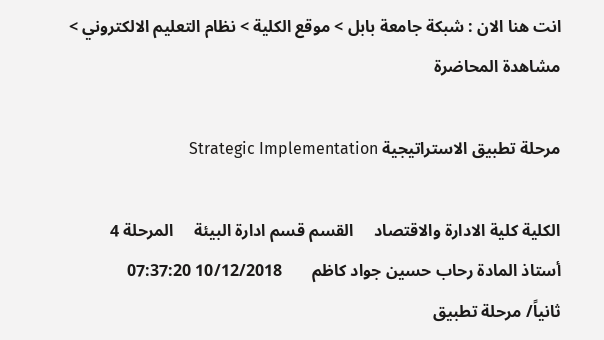انت هنا الان : شبكة جامعة بابل > موقع الكلية > نظام التعليم الالكتروني > مشاهدة المحاضرة

مرحلة تطبيق الاستراتيجية Strategic Implementation

الكلية كلية الادارة والاقتصاد     القسم قسم ادارة البيئة     المرحلة 4
أستاذ المادة رحاب حسين جواد كاظم       10/12/2018 07:37:20
ثانياً/ مرحلة تطبيق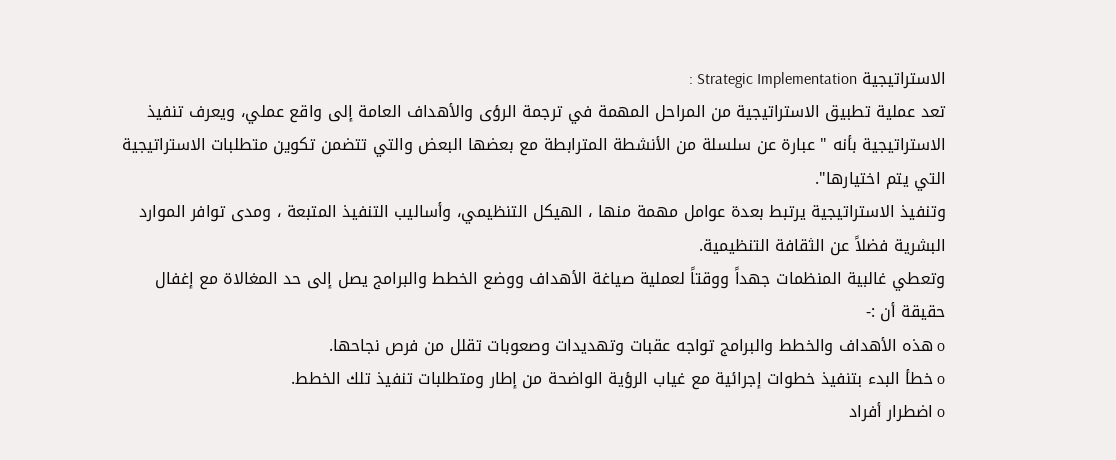الاستراتيجية Strategic Implementation :
تعد عملية تطبيق الاستراتيجية من المراحل المهمة في ترجمة الرؤى والأهداف العامة إلى واقع عملي، ويعرف تنفيذ الاستراتيجية بأنه " عبارة عن سلسلة من الأنشطة المترابطة مع بعضها البعض والتي تتضمن تكوين متطلبات الاستراتيجية التي يتم اختيارها".
وتنفيذ الاستراتيجية يرتبط بعدة عوامل مهمة منها ، الهيكل التنظيمي، وأساليب التنفيذ المتبعة ، ومدى توافر الموارد البشرية فضلاً عن الثقافة التنظيمية.
وتعطي غالبية المنظمات جهداً ووقتاً لعملية صياغة الأهداف ووضع الخطط والبرامج يصل إلى حد المغالاة مع إغفال حقيقة أن :-
o هذه الأهداف والخطط والبرامج تواجه عقبات وتهديدات وصعوبات تقلل من فرص نجاحها.
o خطأ البدء بتنفيذ خطوات إجرائية مع غياب الرؤية الواضحة من إطار ومتطلبات تنفيذ تلك الخطط.
o اضطرار أفراد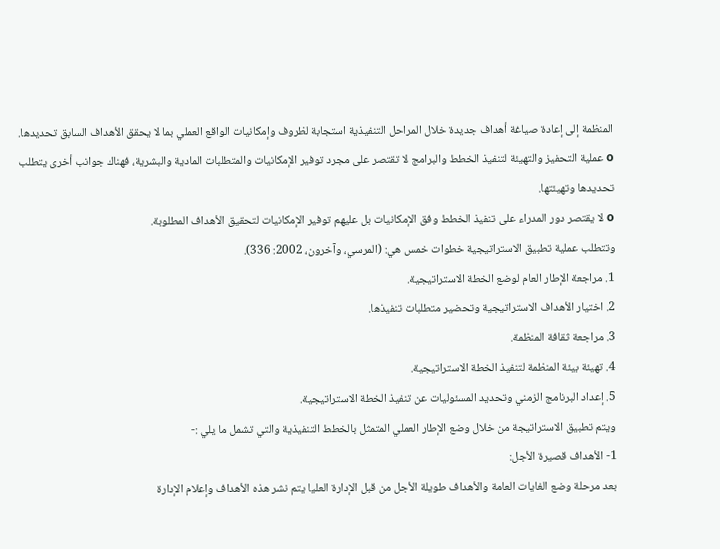المنظمة إلى إعادة صياغة أهداف جديدة خلال المراحل التنفيذية استجابة لظروف وإمكانيات الواقع العملي بما لا يحقق الأهداف السابق تحديدها.
o عملية التحفيز والتهيئة لتنفيذ الخطط والبرامج لا تقتصر على مجرد توفير الإمكانيات والمتطلبات المادية والبشرية، فهناك جوانب أخرى يتطلب تحديدها وتهيئتها.
o لا يقتصر دور المدراء على تنفيذ الخطط وفق الإمكانيات بل عليهم توفير الإمكانيات لتحقيق الأهداف المطلوبة.
وتتطلب عملية تطبيق الاستراتيجية خطوات خمس هي: (المرسي، وآخرون، 2002: 336).
1. مراجعة الإطار العام لوضع الخطة الاستراتيجية.
2. اختيار الأهداف الاستراتيجية وتحضير متطلبات تنفيذها.
3. مراجعة ثقافة المنظمة.
4. تهيئة بيئة المنظمة لتنفيذ الخطة الاستراتيجية.
5. إعداد البرنامج الزمني وتحديد المسئوليات عن تنفيذ الخطة الاستراتيجية.
ويتم تطبيق الاستراتيجة من خلال وضع الإطار العملي المتمثل بالخطط التنفيذية والتي تشمل ما يلي :-
1- الأهداف قصيرة الأجل:
بعد مرحلة وضع الغايات العامة والأهداف طويلة الأجل من قبل الإدارة العليا يتم نشر هذه الأهداف وإعلام الإدارة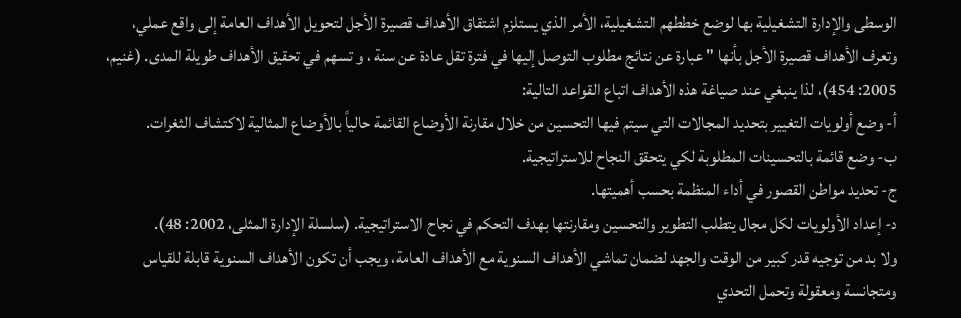الوسطى والإدارة التشغيلية بها لوضع خططهم التشغيلية، الأمر الذي يستلزم اشتقاق الأهداف قصيرة الأجل لتحويل الأهداف العامة إلى واقع عملي، وتعرف الأهداف قصيرة الأجل بأنها " عبارة عن نتائج مطلوب التوصل إليها في فترة تقل عادة عن سنة ، و تسهم في تحقيق الأهداف طويلة المدى. (غنيم، 2005: 454)، لذا ينبغي عند صياغة هذه الأهداف اتباع القواعد التالية:
أ- وضع أولويات التغيير بتحديد المجالات التي سيتم فيها التحسين من خلال مقارنة الأوضاع القائمة حالياً بالأوضاع المثالية لاكتشاف الثغرات.
ب- وضع قائمة بالتحسينات المطلوبة لكي يتحقق النجاح للاستراتيجية.
ج- تحديد مواطن القصور في أداء المنظمة بحسب أهميتها.
د- إعداد الأولويات لكل مجال يتطلب التطوير والتحسين ومقارنتها بهدف التحكم في نجاح الاستراتيجية. (سلسلة الإدارة المثلى، 2002: 48).
ولا بد من توجيه قدر كبير من الوقت والجهد لضمان تماشي الأهداف السنوية مع الأهداف العامة، ويجب أن تكون الأهداف السنوية قابلة للقياس ومتجانسة ومعقولة وتحمل التحدي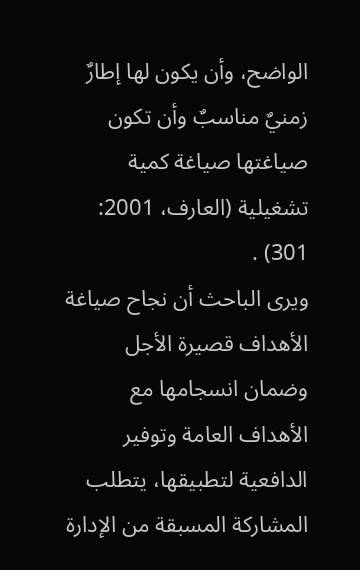الواضح، وأن يكون لها إطارٌ زمنيٌ مناسبٌ وأن تكون صياغتها صياغة كمية تشغيلية (العارف، 2001: 301) .
ويرى الباحث أن نجاح صياغة الأهداف قصيرة الأجل وضمان انسجامها مع الأهداف العامة وتوفير الدافعية لتطبيقها، يتطلب المشاركة المسبقة من الإدارة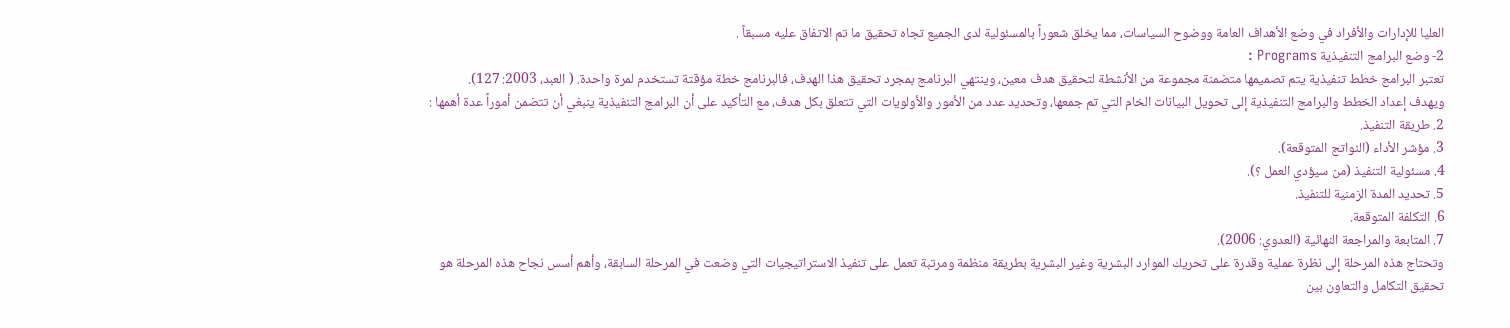العليا للإدارات والأفراد في وضع الأهداف العامة ووضوح السياسات، مما يخلق شعوراً بالمسئولية لدى الجميع تجاه تحقيق ما تم الاتفاق عليه مسبقاً .
2- وضع البرامج التنفيذية Programs :
تعتبر البرامج خطط تنفيذية يتم تصميمها متضمنة مجموعة من الأنشطة لتحقيق هدف معين، وينتهي البرنامج بمجرد تحقيق هذا الهدف، فالبرنامج خطة مؤقتة تستخدم لمرة واحدة. ( العبد، 2003: 127).
ويهدف إعداد الخطط والبرامج التنفيذية إلى تحويل البيانات الخام التي تم جمعها، وتحديد عدد من الأمور والأولويات التي تتعلق بكل هدف، مع التأكيد على أن البرامج التنفيذية ينبغي أن تتضمن أموراً عدة أهمها :
2. طريقة التنفيذ.
3. مؤشر الأداء (النواتج المتوقعة).
4. مسئولية التنفيذ (من سيؤدي العمل ؟).
5. تحديد المدة الزمنية للتنفيذ.
6. التكلفة المتوقعة.
7. المتابعة والمراجعة النهائية (العدوي: 2006).
وتحتاج هذه المرحلة إلى نظرة عملية وقدرة على تحريك الموارد البشرية وغير البشرية بطريقة منظمة ومرتبة تعمل على تنفيذ الاستراتيجيات التي وضعت في المرحلة السابقة، وأهم أسس نجاح هذه المرحلة هو تحقيق التكامل والتعاون بين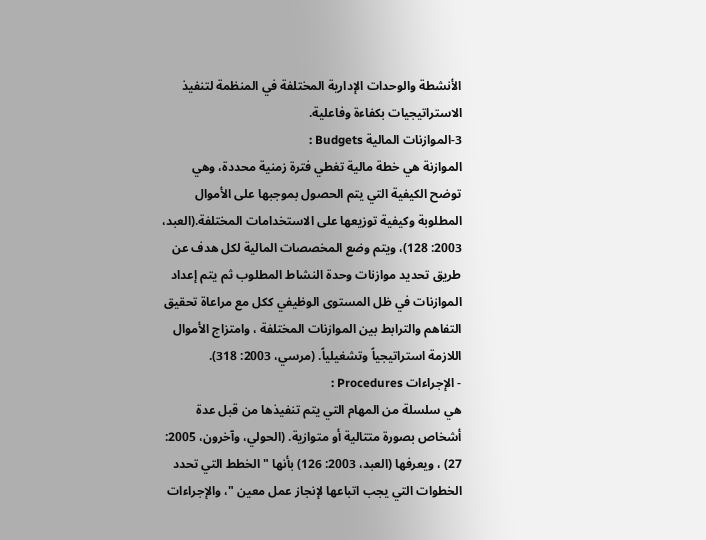الأنشطة والوحدات الإدارية المختلفة في المنظمة لتنفيذ الاستراتيجيات بكفاءة وفاعلية.
3-الموازنات المالية Budgets :
الموازنة هي خطة مالية تغطي فترة زمنية محددة، وهي توضح الكيفية التي يتم الحصول بموجبها على الأموال المطلوبة وكيفية توزيعها على الاستخدامات المختلفة.(العبد، 2003: 128)، ويتم وضع المخصصات المالية لكل هدف عن طريق تحديد موازنات وحدة النشاط المطلوب ثم يتم إعداد الموازنات في ظل المستوى الوظيفي ككل مع مراعاة تحقيق التفاهم والترابط بين الموازنات المختلفة ، وامتزاج الأموال اللازمة استراتيجياً وتشغيلياً. (مرسي، 2003: 318).
- الإجراءات Procedures :
هي سلسلة من المهام التي يتم تنفيذها من قبل عدة أشخاص بصورة متتالية أو متوازية. (الحولي، وآخرون، 2005: 27) ، ويعرفها (العبد، 2003: 126) بأنها "الخطط التي تحدد الخطوات التي يجب اتباعها لإنجاز عمل معين "، والإجراءات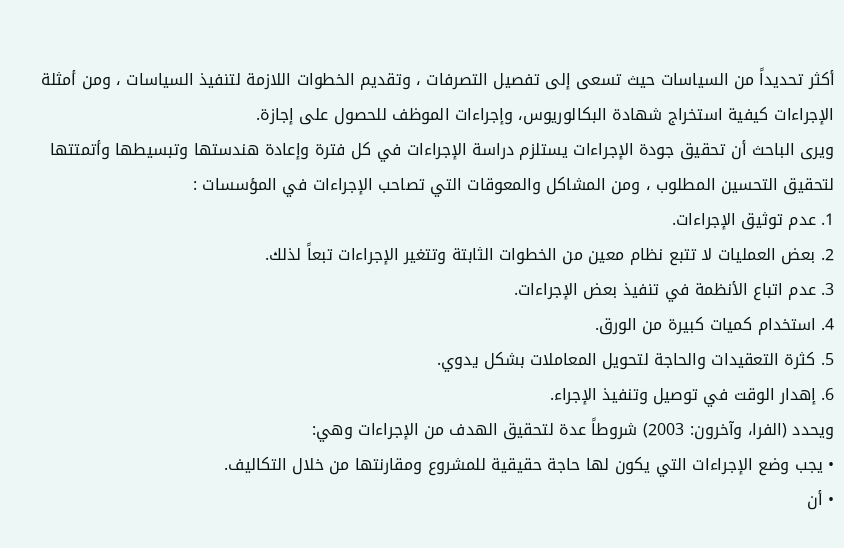أكثر تحديداً من السياسات حيث تسعى إلى تفصيل التصرفات ، وتقديم الخطوات اللازمة لتنفيذ السياسات ، ومن أمثلة الإجراءات كيفية استخراج شهادة البكالوريوس، وإجراءات الموظف للحصول على إجازة.
ويرى الباحث أن تحقيق جودة الإجراءات يستلزم دراسة الإجراءات في كل فترة وإعادة هندستها وتبسيطها وأتمتتها لتحقيق التحسين المطلوب ، ومن المشاكل والمعوقات التي تصاحب الإجراءات في المؤسسات :
1. عدم توثيق الإجراءات.
2. بعض العمليات لا تتبع نظام معين من الخطوات الثابتة وتتغير الإجراءات تبعاً لذلك.
3. عدم اتباع الأنظمة في تنفيذ بعض الإجراءات.
4. استخدام كميات كبيرة من الورق.
5. كثرة التعقيدات والحاجة لتحويل المعاملات بشكل يدوي.
6. إهدار الوقت في توصيل وتنفيذ الإجراء.
ويحدد (الفرا، وآخرون: 2003) شروطاً عدة لتحقيق الهدف من الإجراءات وهي:
• يجب وضع الإجراءات التي يكون لها حاجة حقيقية للمشروع ومقارنتها من خلال التكاليف.
• أن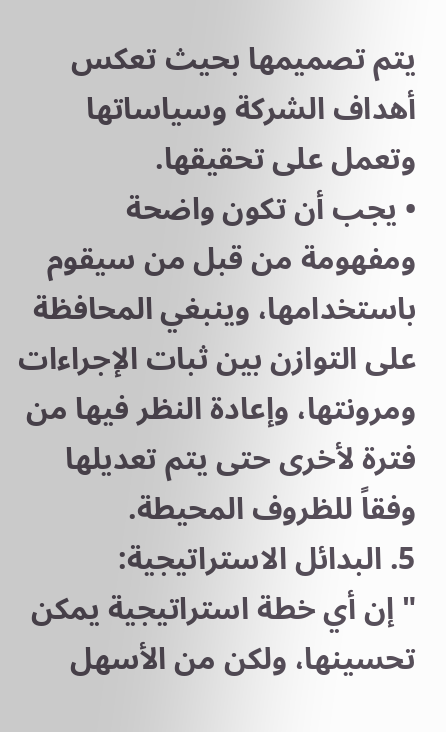يتم تصميمها بحيث تعكس أهداف الشركة وسياساتها وتعمل على تحقيقها.
• يجب أن تكون واضحة ومفهومة من قبل من سيقوم باستخدامها، وينبغي المحافظة على التوازن بين ثبات الإجراءات ومرونتها، وإعادة النظر فيها من فترة لأخرى حتى يتم تعديلها وفقاً للظروف المحيطة.
5. البدائل الاستراتيجية:
" إن أي خطة استراتيجية يمكن تحسينها، ولكن من الأسهل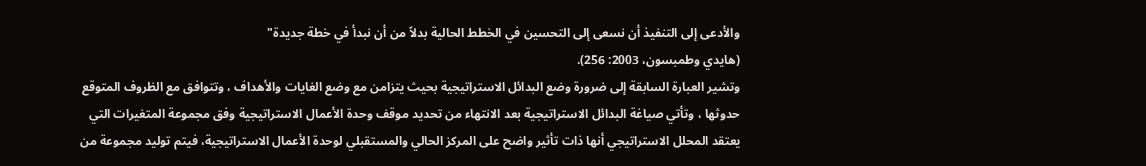والأدعى إلى التنفيذ أن نسعى إلى التحسين في الخطط الحالية بدلاً من أن نبدأ في خطة جديدة"
(هايدي وطمبسون، 2003: 256).
وتشير العبارة السابقة إلى ضرورة وضع البدائل الاستراتيجية بحيث يتزامن مع وضع الغايات والأهداف ، وتتوافق مع الظروف المتوقع حدوثها ، وتأتي صياغة البدائل الاستراتيجية بعد الانتهاء من تحديد موقف وحدة الأعمال الاستراتيجية وفق مجموعة المتغيرات التي يعتقد المحلل الاستراتيجي أنها ذات تأثير واضح على المركز الحالي والمستقبلي لوحدة الأعمال الاستراتيجية، فيتم توليد مجموعة من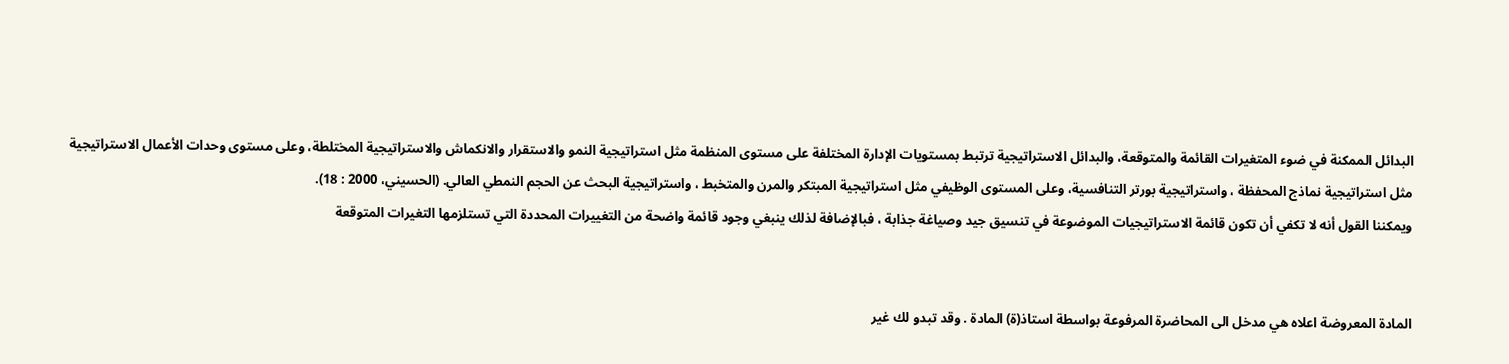البدائل الممكنة في ضوء المتغيرات القائمة والمتوقعة، والبدائل الاستراتيجية ترتبط بمستويات الإدارة المختلفة على مستوى المنظمة مثل استراتيجية النمو والاستقرار والانكماش والاستراتيجية المختلطة، وعلى مستوى وحدات الأعمال الاستراتيجية مثل استراتيجية نماذج المحفظة ، واستراتيجية بورتر التنافسية، وعلى المستوى الوظيفي مثل استراتيجية المبتكر والمرن والمتخبط ، واستراتيجية البحث عن الحجم النمطي العالي. (الحسيني، 2000 : 18).
ويمكننا القول أنه لا تكفي أن تكون قائمة الاستراتيجيات الموضوعة في تنسيق جيد وصياغة جذابة ، فبالإضافة لذلك ينبغي وجود قائمة واضحة من التغييرات المحددة التي تستلزمها التغيرات المتوقعة


المادة المعروضة اعلاه هي مدخل الى المحاضرة المرفوعة بواسطة استاذ(ة) المادة . وقد تبدو لك غير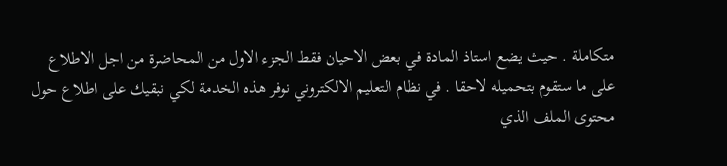متكاملة . حيث يضع استاذ المادة في بعض الاحيان فقط الجزء الاول من المحاضرة من اجل الاطلاع على ما ستقوم بتحميله لاحقا . في نظام التعليم الالكتروني نوفر هذه الخدمة لكي نبقيك على اطلاع حول محتوى الملف الذي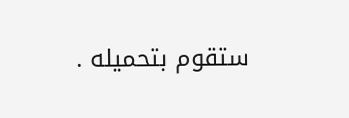ستقوم بتحميله .